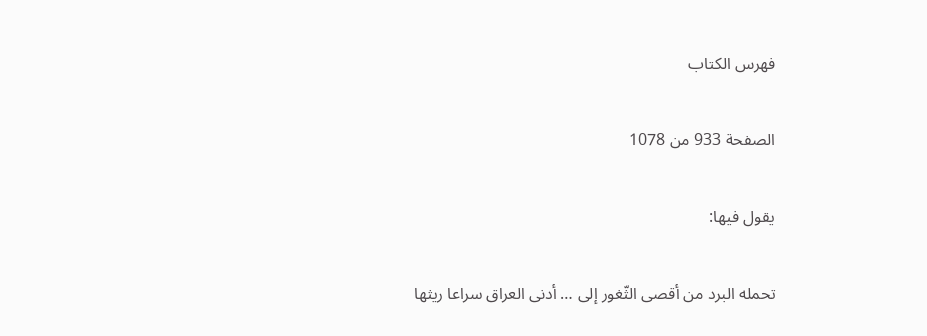فهرس الكتاب

الصفحة 933 من 1078

يقول فيها:

تحمله البرد من أقصى الثّغور إلى … أدنى العراق سراعا ريثها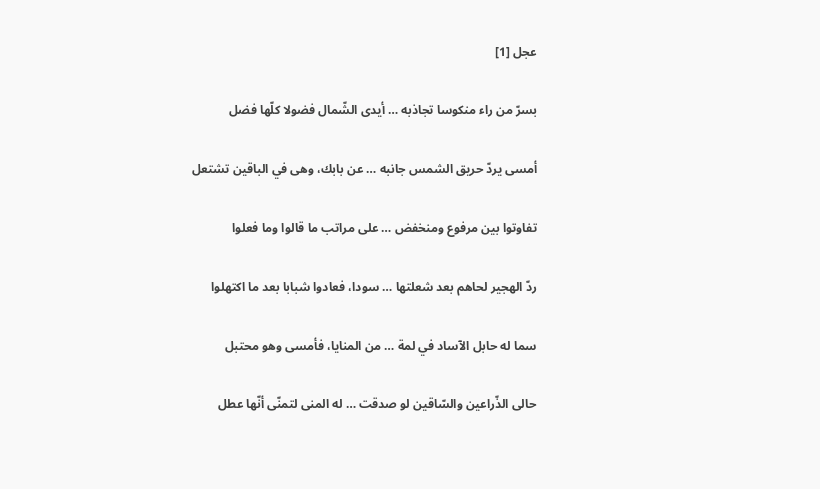عجل [1]

بسرّ من راء منكوسا تجاذبه … أيدى الشّمال فضولا كلّها فضل

أمسى يردّ حريق الشمس جانبه … عن بابك، وهى في الباقين تشتعل

تفاوتوا بين مرفوع ومنخفض … على مراتب ما قالوا وما فعلوا

ردّ الهجير لحاهم بعد شعلتها … سودا، فعادوا شبابا بعد ما اكتهلوا

سما له حابل الآساد في لمة … من المنايا، فأمسى وهو محتبل

حالى الذّراعين والسّاقين لو صدقت … له المنى لتمنّى أنّها عطل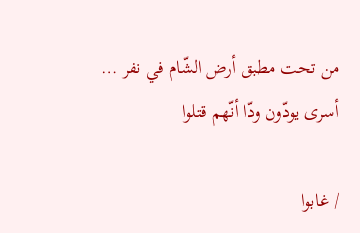من تحت مطبق أرض الشّام في نفر … أسرى يودّون ودّا أنّهم قتلوا

/ غابوا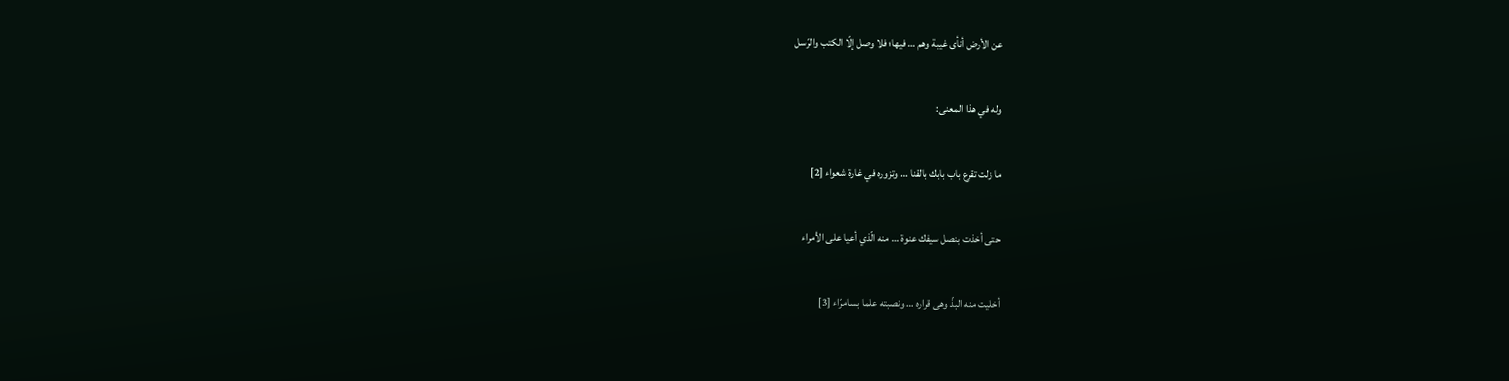عن الأرض أنأى غيبة وهم … فيها؛ فلا وصل إلّا الكتب والرّسل

وله في هذا المعنى:

ما زلت تقرع باب بابك بالقنا … وتزوره في غارة شعواء [2]

حتى أخذت بنصل سيفك عنوة … منه الّذي أعيا على الأمراء

أخليت منه البذّ وهى قراره … ونصبته علما بسامرّاء [3]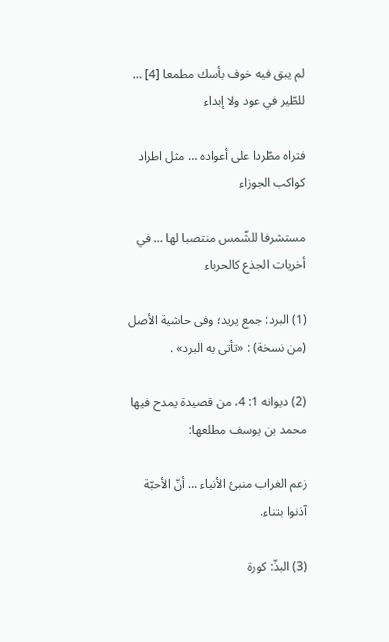لم يبق فيه خوف بأسك مطمعا [4] … للطّير في عود ولا إبداء

فتراه مطّردا على أعواده … مثل اطراد كواكب الجوزاء

مستشرفا للشّمس منتصبا لها … في أخريات الجذع كالحرباء

(1) البرد: جمع يريد؛ وفى حاشية الأصل (من نسخة) : «تأتى به البرد» .

(2) ديوانه 1: 4، من قصيدة يمدح فيها محمد بن يوسف مطلعها:

زعم الغراب منبئ الأنباء … أنّ الأحبّة آذنوا بتناء.

(3) البذّ: كورة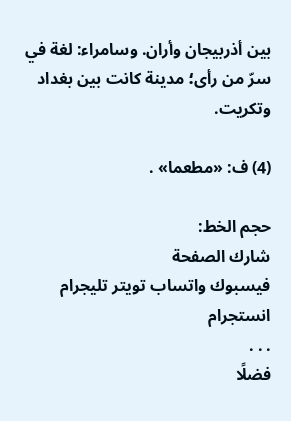بين أذربيجان وأران. وسامراء: لغة في سرّ من رأى؛ مدينة كانت بين بغداد وتكريت.

(4) ف: «مطعما» .

حجم الخط:
شارك الصفحة
فيسبوك واتساب تويتر تليجرام انستجرام
. . .
فضلًا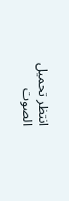انتظر تحميل الصوت